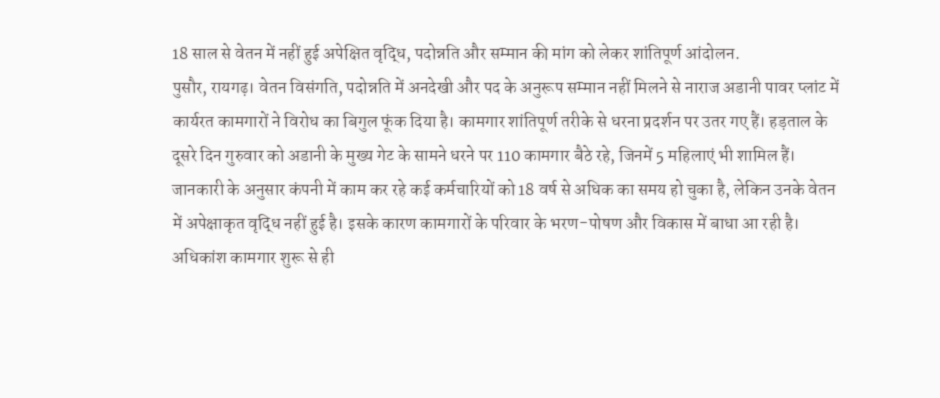18 साल से वेतन में नहीं हुई अपेक्षित वृद्धि, पदोन्नति और सम्मान की मांग को लेकर शांतिपूर्ण आंदोलन.
पुसौर, रायगढ़। वेतन विसंगति, पदोन्नति में अनदेखी और पद के अनुरूप सम्मान नहीं मिलने से नाराज अडानी पावर प्लांट में कार्यरत कामगारों ने विरोध का बिगुल फूंक दिया है। कामगार शांतिपूर्ण तरीके से धरना प्रदर्शन पर उतर गए हैं। हड़ताल के दूसरे दिन गुरुवार को अडानी के मुख्य गेट के सामने धरने पर 110 कामगार बैठे रहे, जिनमें 5 महिलाएं भी शामिल हैं।
जानकारी के अनुसार कंपनी में काम कर रहे कई कर्मचारियों को 18 वर्ष से अधिक का समय हो चुका है, लेकिन उनके वेतन में अपेक्षाकृत वृद्धि नहीं हुई है। इसके कारण कामगारों के परिवार के भरण-पोषण और विकास में बाधा आ रही है। अधिकांश कामगार शुरू से ही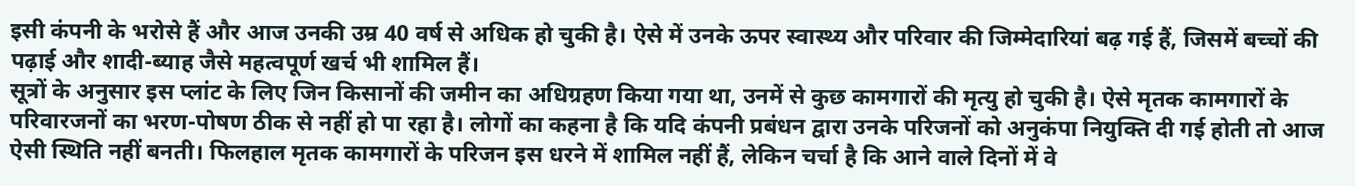इसी कंपनी के भरोसे हैं और आज उनकी उम्र 40 वर्ष से अधिक हो चुकी है। ऐसे में उनके ऊपर स्वास्थ्य और परिवार की जिम्मेदारियां बढ़ गई हैं, जिसमें बच्चों की पढ़ाई और शादी-ब्याह जैसे महत्वपूर्ण खर्च भी शामिल हैं।
सूत्रों के अनुसार इस प्लांट के लिए जिन किसानों की जमीन का अधिग्रहण किया गया था, उनमें से कुछ कामगारों की मृत्यु हो चुकी है। ऐसे मृतक कामगारों के परिवारजनों का भरण-पोषण ठीक से नहीं हो पा रहा है। लोगों का कहना है कि यदि कंपनी प्रबंधन द्वारा उनके परिजनों को अनुकंपा नियुक्ति दी गई होती तो आज ऐसी स्थिति नहीं बनती। फिलहाल मृतक कामगारों के परिजन इस धरने में शामिल नहीं हैं, लेकिन चर्चा है कि आने वाले दिनों में वे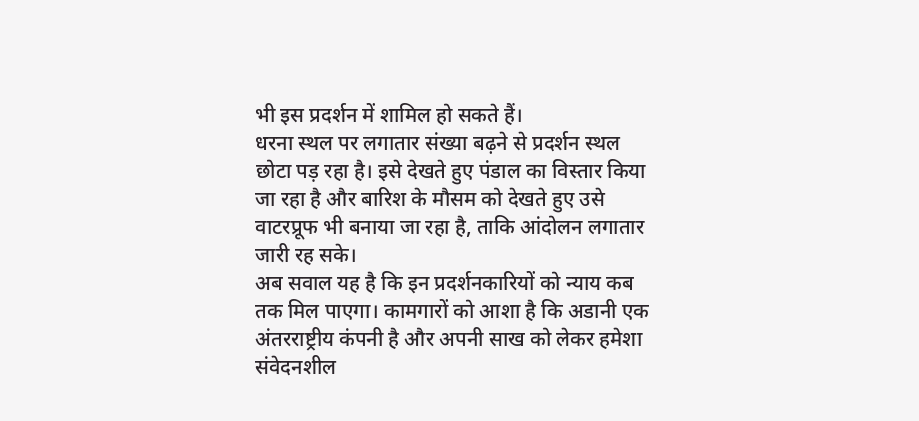भी इस प्रदर्शन में शामिल हो सकते हैं।
धरना स्थल पर लगातार संख्या बढ़ने से प्रदर्शन स्थल छोटा पड़ रहा है। इसे देखते हुए पंडाल का विस्तार किया जा रहा है और बारिश के मौसम को देखते हुए उसे वाटरप्रूफ भी बनाया जा रहा है, ताकि आंदोलन लगातार जारी रह सके।
अब सवाल यह है कि इन प्रदर्शनकारियों को न्याय कब तक मिल पाएगा। कामगारों को आशा है कि अडानी एक अंतरराष्ट्रीय कंपनी है और अपनी साख को लेकर हमेशा संवेदनशील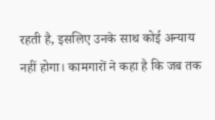रहती है, इसलिए उनके साथ कोई अन्याय नहीं होगा। कामगारों ने कहा है कि जब तक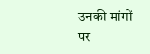उनकी मांगों पर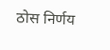ठोस निर्णय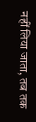नहीं लिया जाता, तब तक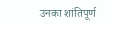उनका शांतिपूर्ण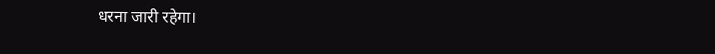धरना जारी रहेगा।